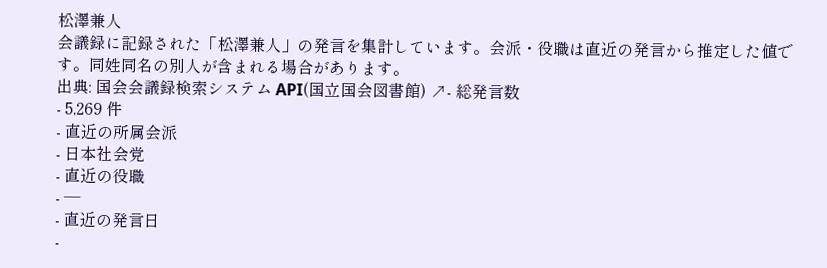松澤兼人
会議録に記録された「松澤兼人」の発言を集計しています。会派・役職は直近の発言から推定した値です。同姓同名の別人が含まれる場合があります。
出典: 国会会議録検索システム API(国立国会図書館) ↗- 総発言数
- 5,269 件
- 直近の所属会派
- 日本社会党
- 直近の役職
- —
- 直近の発言日
-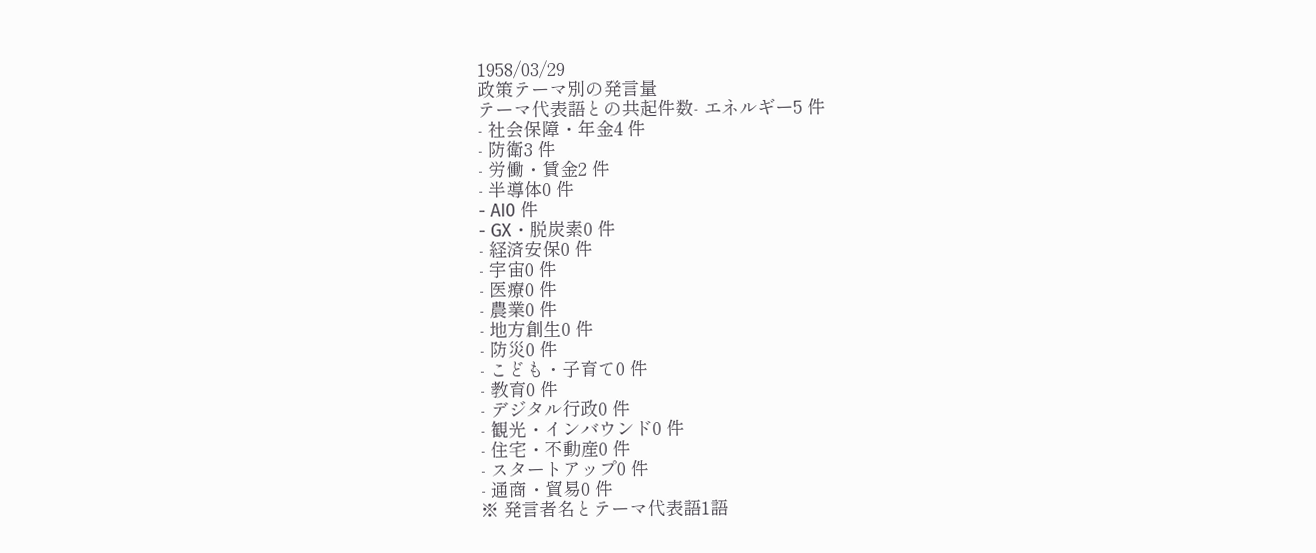1958/03/29
政策テーマ別の発言量
テーマ代表語との共起件数- エネルギー5 件
- 社会保障・年金4 件
- 防衛3 件
- 労働・賃金2 件
- 半導体0 件
- AI0 件
- GX・脱炭素0 件
- 経済安保0 件
- 宇宙0 件
- 医療0 件
- 農業0 件
- 地方創生0 件
- 防災0 件
- こども・子育て0 件
- 教育0 件
- デジタル行政0 件
- 観光・インバウンド0 件
- 住宅・不動産0 件
- スタートアップ0 件
- 通商・貿易0 件
※ 発言者名とテーマ代表語1語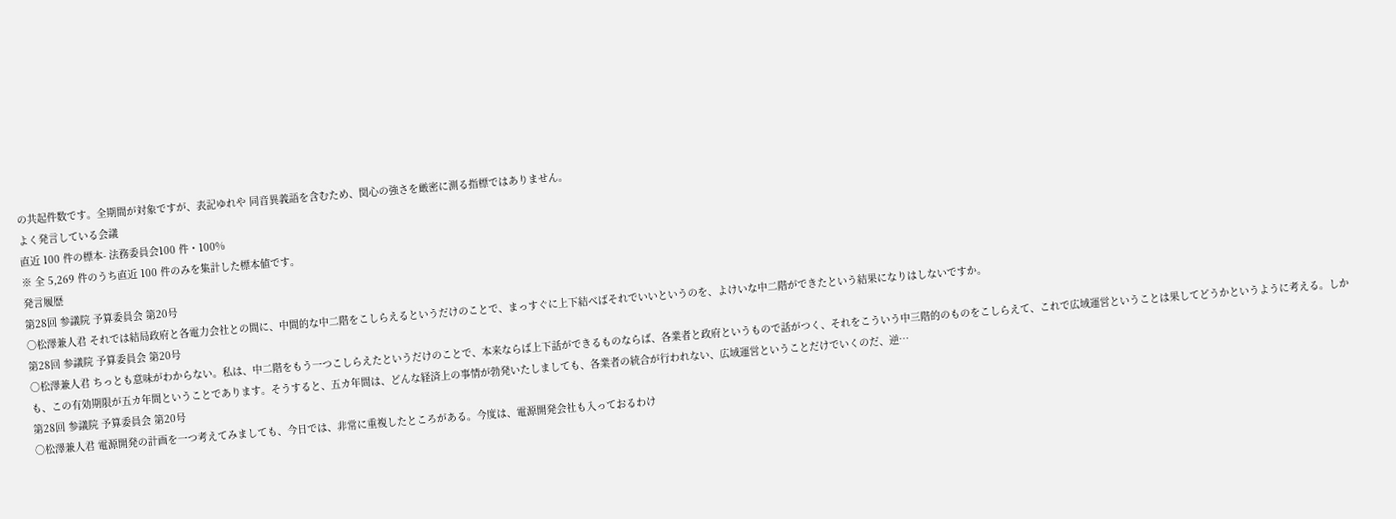の共起件数です。全期間が対象ですが、表記ゆれや 同音異義語を含むため、関心の強さを厳密に測る指標ではありません。
よく発言している会議
直近 100 件の標本- 法務委員会100 件・100%
※ 全 5,269 件のうち直近 100 件のみを集計した標本値です。
発言履歴
第28回 参議院 予算委員会 第20号
○松澤兼人君 それでは結局政府と各電力会社との間に、中間的な中二階をこしらえるというだけのことで、まっすぐに上下結べばそれでいいというのを、よけいな中二階ができたという結果になりはしないですか。
第28回 参議院 予算委員会 第20号
○松澤兼人君 ちっとも意味がわからない。私は、中二階をもう一つこしらえたというだけのことで、本来ならば上下話ができるものならば、各業者と政府というもので話がつく、それをこういう中三階的のものをこしらえて、これで広域運営ということは果してどうかというように考える。しかも、この有効期限が五カ年間ということであります。そうすると、五カ年間は、どんな経済上の事情が勃発いたしましても、各業者の統合が行われない、広域運営ということだけでいくのだ、逆…
第28回 参議院 予算委員会 第20号
○松澤兼人君 電源開発の計画を一つ考えてみましても、今日では、非常に重複したところがある。今度は、電源開発会社も入っておるわけ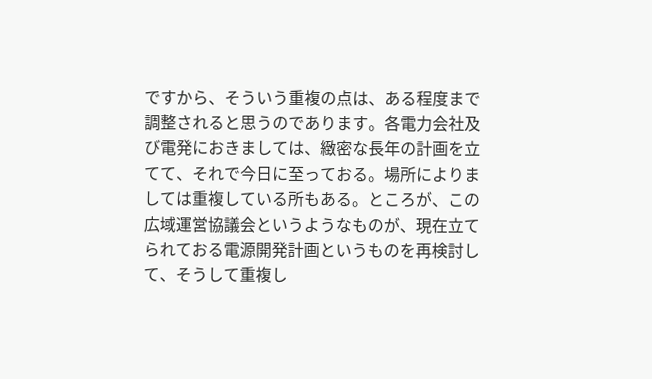ですから、そういう重複の点は、ある程度まで調整されると思うのであります。各電力会社及び電発におきましては、緻密な長年の計画を立てて、それで今日に至っておる。場所によりましては重複している所もある。ところが、この広域運営協議会というようなものが、現在立てられておる電源開発計画というものを再検討して、そうして重複し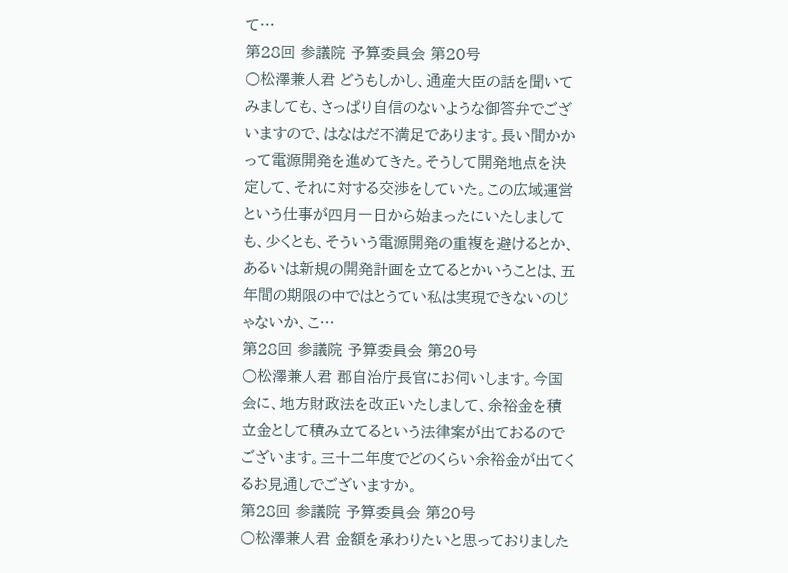て…
第28回 参議院 予算委員会 第20号
○松澤兼人君 どうもしかし、通産大臣の話を聞いてみましても、さっぱり自信のないような御答弁でございますので、はなはだ不満足であります。長い間かかって電源開発を進めてきた。そうして開発地点を決定して、それに対する交渉をしていた。この広域運営という仕事が四月一日から始まったにいたしましても、少くとも、そういう電源開発の重複を避けるとか、あるいは新規の開発計画を立てるとかいうことは、五年間の期限の中ではとうてい私は実現できないのじゃないか、こ…
第28回 参議院 予算委員会 第20号
○松澤兼人君 郡自治庁長官にお伺いします。今国会に、地方財政法を改正いたしまして、余裕金を積立金として積み立てるという法律案が出ておるのでございます。三十二年度でどのくらい余裕金が出てくるお見通しでございますか。
第28回 参議院 予算委員会 第20号
○松澤兼人君 金額を承わりたいと思っておりました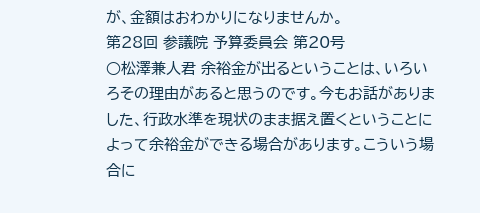が、金額はおわかりになりませんか。
第28回 参議院 予算委員会 第20号
○松澤兼人君 余裕金が出るということは、いろいろその理由があると思うのです。今もお話がありました、行政水準を現状のまま据え置くということによって余裕金ができる場合があります。こういう場合に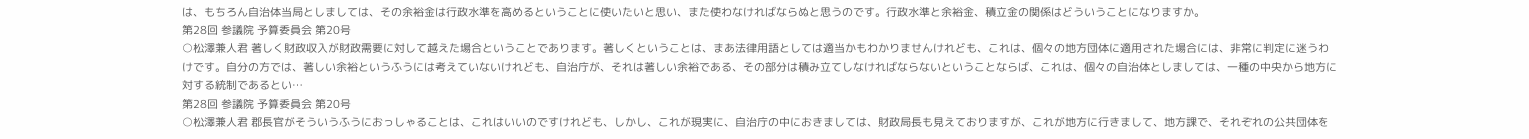は、もちろん自治体当局としましては、その余裕金は行政水準を高めるということに使いたいと思い、また使わなければならぬと思うのです。行政水準と余裕金、積立金の関係はどういうことになりますか。
第28回 参議院 予算委員会 第20号
○松澤兼人君 著しく財政収入が財政需要に対して越えた場合ということであります。著しくということは、まあ法律用語としては適当かもわかりませんけれども、これは、個々の地方団体に適用された場合には、非常に判定に迷うわけです。自分の方では、著しい余裕というふうには考えていないけれども、自治庁が、それは著しい余裕である、その部分は積み立てしなければならないということならば、これは、個々の自治体としましては、一種の中央から地方に対する統制であるとい…
第28回 参議院 予算委員会 第20号
○松澤兼人君 郡長官がそういうふうにおっしゃることは、これはいいのですけれども、しかし、これが現実に、自治庁の中におきましては、財政局長も見えておりますが、これが地方に行きまして、地方課で、それぞれの公共団体を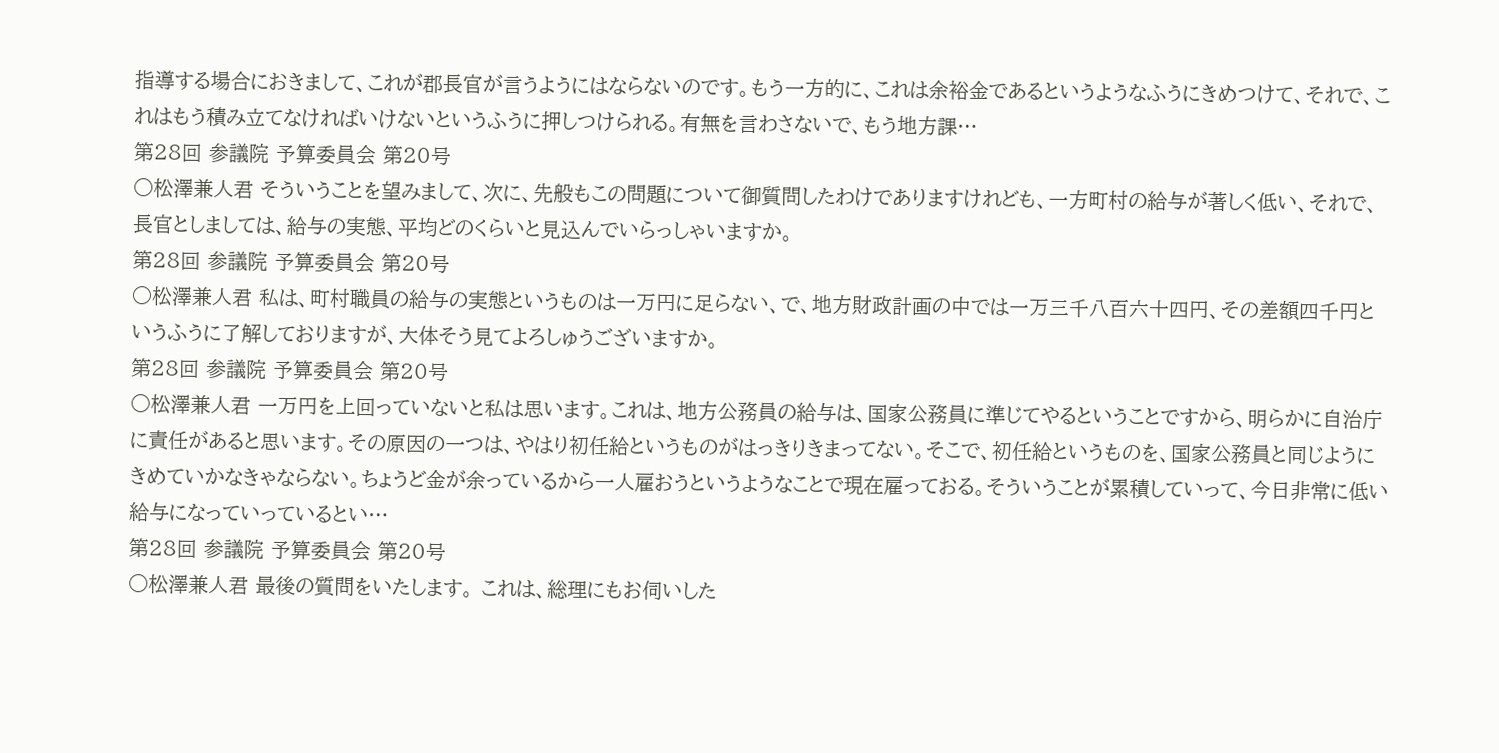指導する場合におきまして、これが郡長官が言うようにはならないのです。もう一方的に、これは余裕金であるというようなふうにきめつけて、それで、これはもう積み立てなければいけないというふうに押しつけられる。有無を言わさないで、もう地方課…
第28回 参議院 予算委員会 第20号
○松澤兼人君 そういうことを望みまして、次に、先般もこの問題について御質問したわけでありますけれども、一方町村の給与が著しく低い、それで、長官としましては、給与の実態、平均どのくらいと見込んでいらっしゃいますか。
第28回 参議院 予算委員会 第20号
○松澤兼人君 私は、町村職員の給与の実態というものは一万円に足らない、で、地方財政計画の中では一万三千八百六十四円、その差額四千円というふうに了解しておりますが、大体そう見てよろしゅうございますか。
第28回 参議院 予算委員会 第20号
○松澤兼人君 一万円を上回っていないと私は思います。これは、地方公務員の給与は、国家公務員に準じてやるということですから、明らかに自治庁に責任があると思います。その原因の一つは、やはり初任給というものがはっきりきまってない。そこで、初任給というものを、国家公務員と同じようにきめていかなきゃならない。ちょうど金が余っているから一人雇おうというようなことで現在雇っておる。そういうことが累積していって、今日非常に低い給与になっていっているとい…
第28回 参議院 予算委員会 第20号
○松澤兼人君 最後の質問をいたします。 これは、総理にもお伺いした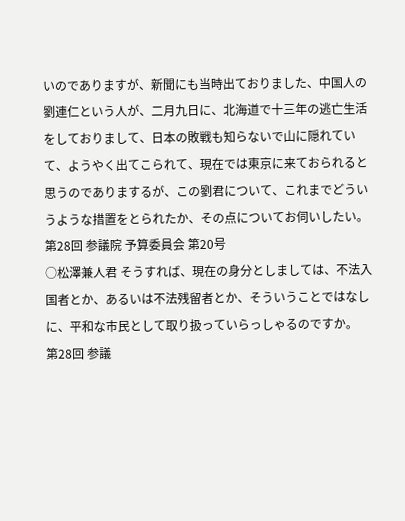いのでありますが、新聞にも当時出ておりました、中国人の劉連仁という人が、二月九日に、北海道で十三年の逃亡生活をしておりまして、日本の敗戦も知らないで山に隠れていて、ようやく出てこられて、現在では東京に来ておられると思うのでありまするが、この劉君について、これまでどういうような措置をとられたか、その点についてお伺いしたい。
第28回 参議院 予算委員会 第20号
○松澤兼人君 そうすれば、現在の身分としましては、不法入国者とか、あるいは不法残留者とか、そういうことではなしに、平和な市民として取り扱っていらっしゃるのですか。
第28回 参議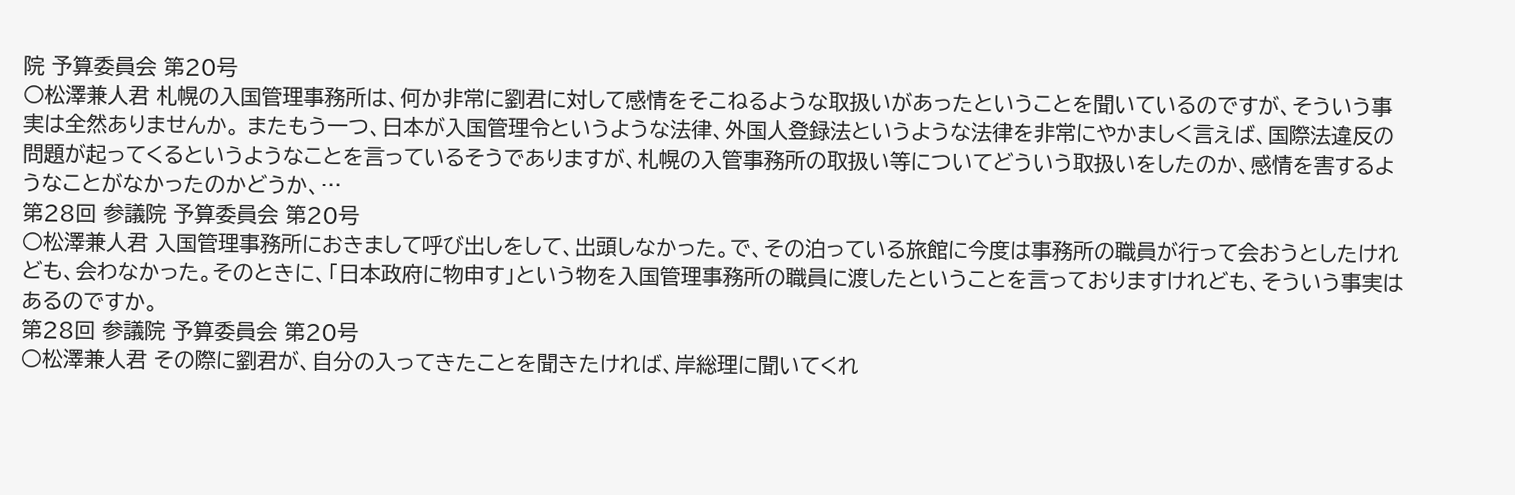院 予算委員会 第20号
○松澤兼人君 札幌の入国管理事務所は、何か非常に劉君に対して感情をそこねるような取扱いがあったということを聞いているのですが、そういう事実は全然ありませんか。 またもう一つ、日本が入国管理令というような法律、外国人登録法というような法律を非常にやかましく言えば、国際法違反の問題が起ってくるというようなことを言っているそうでありますが、札幌の入管事務所の取扱い等についてどういう取扱いをしたのか、感情を害するようなことがなかったのかどうか、…
第28回 参議院 予算委員会 第20号
○松澤兼人君 入国管理事務所におきまして呼び出しをして、出頭しなかった。で、その泊っている旅館に今度は事務所の職員が行って会おうとしたけれども、会わなかった。そのときに、「日本政府に物申す」という物を入国管理事務所の職員に渡したということを言っておりますけれども、そういう事実はあるのですか。
第28回 参議院 予算委員会 第20号
○松澤兼人君 その際に劉君が、自分の入ってきたことを聞きたければ、岸総理に聞いてくれ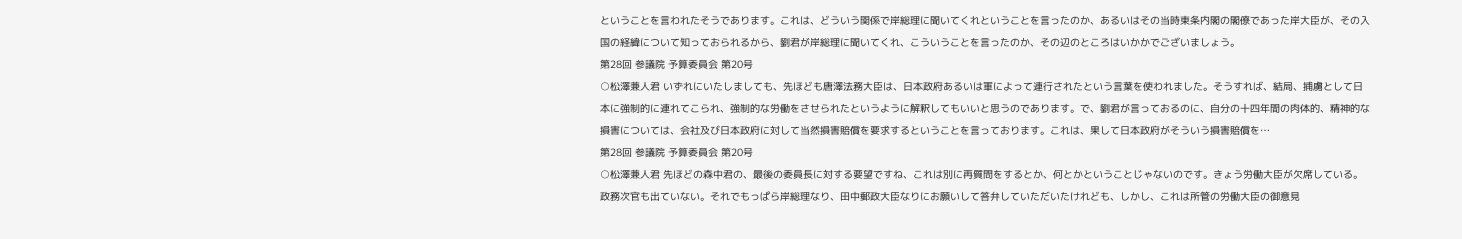ということを言われたそうであります。これは、どういう関係で岸総理に聞いてくれということを言ったのか、あるいはその当時東条内閣の閣僚であった岸大臣が、その入国の経緯について知っておられるから、劉君が岸総理に聞いてくれ、こういうことを言ったのか、その辺のところはいかかでございましょう。
第28回 参議院 予算委員会 第20号
○松澤兼人君 いずれにいたしましても、先ほども唐澤法務大臣は、日本政府あるいは軍によって連行されたという言葉を使われました。そうすれば、結局、捕虜として日本に強制的に連れてこられ、強制的な労働をさせられたというように解釈してもいいと思うのであります。で、劉君が言っておるのに、自分の十四年間の肉体的、精神的な損害については、会社及び日本政府に対して当然損害賠償を要求するということを言っております。これは、果して日本政府がそういう損害賠償を…
第28回 参議院 予算委員会 第20号
○松澤兼人君 先ほどの森中君の、最後の委員長に対する要望ですね、これは別に再質問をするとか、何とかということじゃないのです。きょう労働大臣が欠席している。政務次官も出ていない。それでもっぱら岸総理なり、田中郵政大臣なりにお願いして答弁していただいたけれども、しかし、これは所管の労働大臣の御意見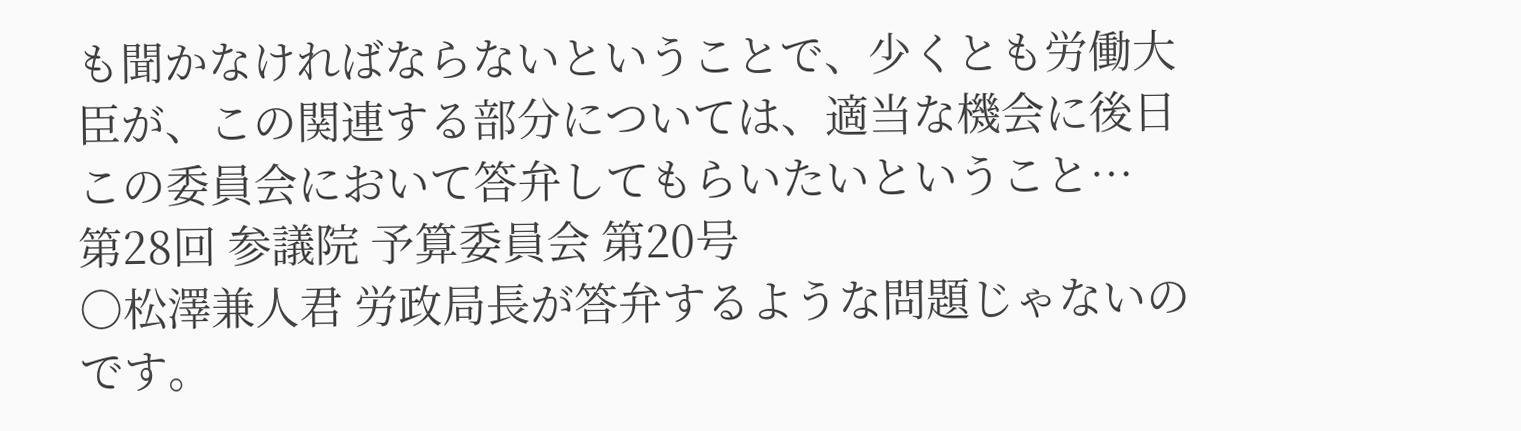も聞かなければならないということで、少くとも労働大臣が、この関連する部分については、適当な機会に後日この委員会において答弁してもらいたいということ…
第28回 参議院 予算委員会 第20号
○松澤兼人君 労政局長が答弁するような問題じゃないのです。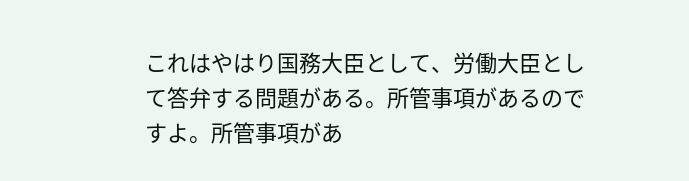これはやはり国務大臣として、労働大臣として答弁する問題がある。所管事項があるのですよ。所管事項があ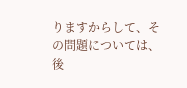りますからして、その問題については、後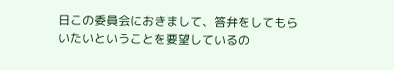日この委員会におきまして、答弁をしてもらいたいということを要望しているの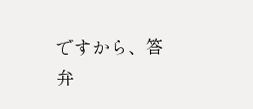ですから、答弁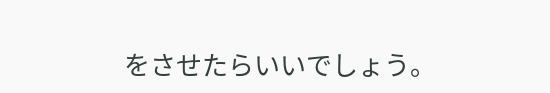をさせたらいいでしょう。